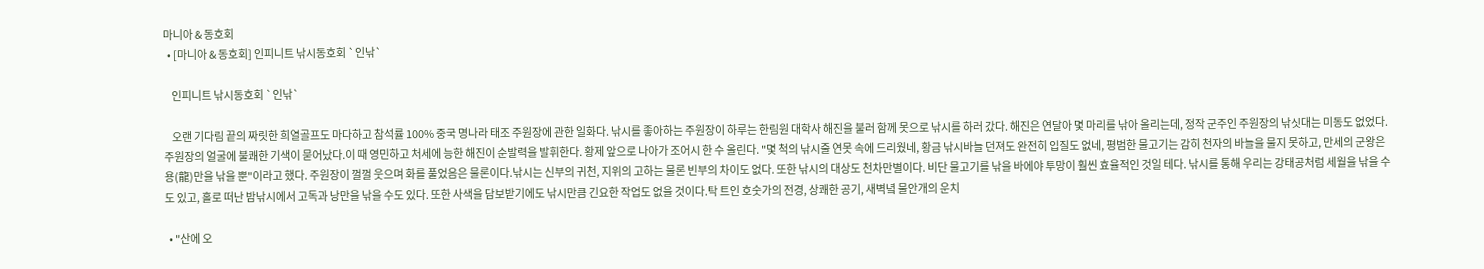마니아 & 동호회
  • [마니아 & 동호회] 인피니트 낚시동호회 `인낚`

    인피니트 낚시동호회 `인낚`

    오랜 기다림 끝의 짜릿한 희열골프도 마다하고 참석률 100% 중국 명나라 태조 주원장에 관한 일화다. 낚시를 좋아하는 주원장이 하루는 한림원 대학사 해진을 불러 함께 못으로 낚시를 하러 갔다. 해진은 연달아 몇 마리를 낚아 올리는데, 정작 군주인 주원장의 낚싯대는 미동도 없었다. 주원장의 얼굴에 불쾌한 기색이 묻어났다.이 때 영민하고 처세에 능한 해진이 순발력을 발휘한다. 황제 앞으로 나아가 조어시 한 수 올린다. "몇 척의 낚시줄 연못 속에 드리웠네, 황금 낚시바늘 던져도 완전히 입질도 없네, 평범한 물고기는 감히 천자의 바늘을 물지 못하고, 만세의 군왕은 용(龍)만을 낚을 뿐"이라고 했다. 주원장이 껄껄 웃으며 화를 풀었음은 물론이다.낚시는 신부의 귀천, 지위의 고하는 물론 빈부의 차이도 없다. 또한 낚시의 대상도 천차만별이다. 비단 물고기를 낚을 바에야 투망이 훨씬 효율적인 것일 테다. 낚시를 통해 우리는 강태공처럼 세월을 낚을 수도 있고, 홀로 떠난 밤낚시에서 고독과 낭만을 낚을 수도 있다. 또한 사색을 담보받기에도 낚시만큼 긴요한 작업도 없을 것이다.탁 트인 호숫가의 전경, 상쾌한 공기, 새벽녘 물안개의 운치

  • "산에 오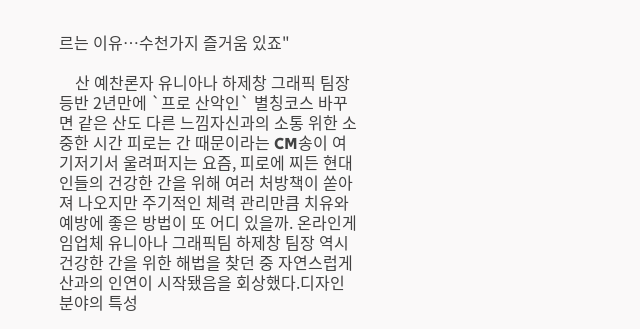르는 이유…수천가지 즐거움 있죠"

    산 예찬론자 유니아나 하제창 그래픽 팀장 등반 2년만에 `프로 산악인` 별칭코스 바꾸면 같은 산도 다른 느낌자신과의 소통 위한 소중한 시간 피로는 간 때문이라는 CM송이 여기저기서 울려퍼지는 요즘, 피로에 찌든 현대인들의 건강한 간을 위해 여러 처방책이 쏟아져 나오지만 주기적인 체력 관리만큼 치유와 예방에 좋은 방법이 또 어디 있을까. 온라인게임업체 유니아나 그래픽팀 하제창 팀장 역시 건강한 간을 위한 해법을 찾던 중 자연스럽게 산과의 인연이 시작됐음을 회상했다.디자인 분야의 특성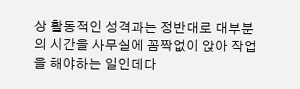상 활동적인 성격과는 정반대로 대부분의 시간을 사무실에 꼼짝없이 앉아 작업을 해야하는 일인데다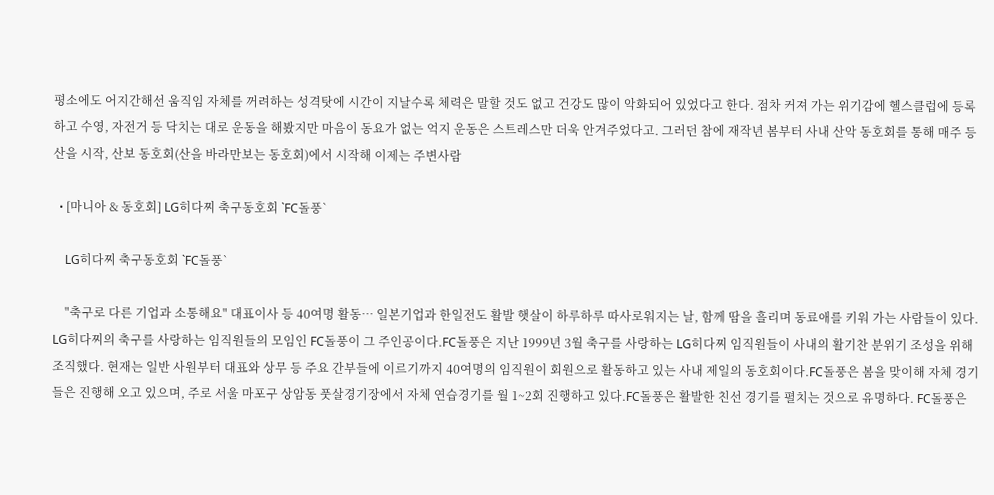평소에도 어지간해선 움직임 자체를 꺼려하는 성격탓에 시간이 지날수록 체력은 말할 것도 없고 건강도 많이 악화되어 있었다고 한다. 점차 커져 가는 위기감에 헬스클럽에 등록하고 수영, 자전거 등 닥치는 대로 운동을 해봤지만 마음이 동요가 없는 억지 운동은 스트레스만 더욱 안겨주었다고. 그러던 참에 재작년 봄부터 사내 산악 동호회를 통해 매주 등산을 시작, 산보 동호회(산을 바라만보는 동호회)에서 시작해 이제는 주변사람

  • [마니아 & 동호회] LG히다찌 축구동호회 `FC돌풍`

    LG히다찌 축구동호회 `FC돌풍`

    "축구로 다른 기업과 소통해요" 대표이사 등 40여명 활동… 일본기업과 한일전도 활발 햇살이 하루하루 따사로워지는 날, 함께 땀을 흘리며 동료애를 키워 가는 사람들이 있다. LG히다찌의 축구를 사랑하는 임직원들의 모임인 FC돌풍이 그 주인공이다.FC돌풍은 지난 1999년 3월 축구를 사랑하는 LG히다찌 임직원들이 사내의 활기찬 분위기 조성을 위해 조직했다. 현재는 일반 사원부터 대표와 상무 등 주요 간부들에 이르기까지 40여명의 임직원이 회원으로 활동하고 있는 사내 제일의 동호회이다.FC돌풍은 봄을 맞이해 자체 경기들은 진행해 오고 있으며, 주로 서울 마포구 상암동 풋살경기장에서 자체 연습경기를 월 1~2회 진행하고 있다.FC돌풍은 활발한 친선 경기를 펼치는 것으로 유명하다. FC돌풍은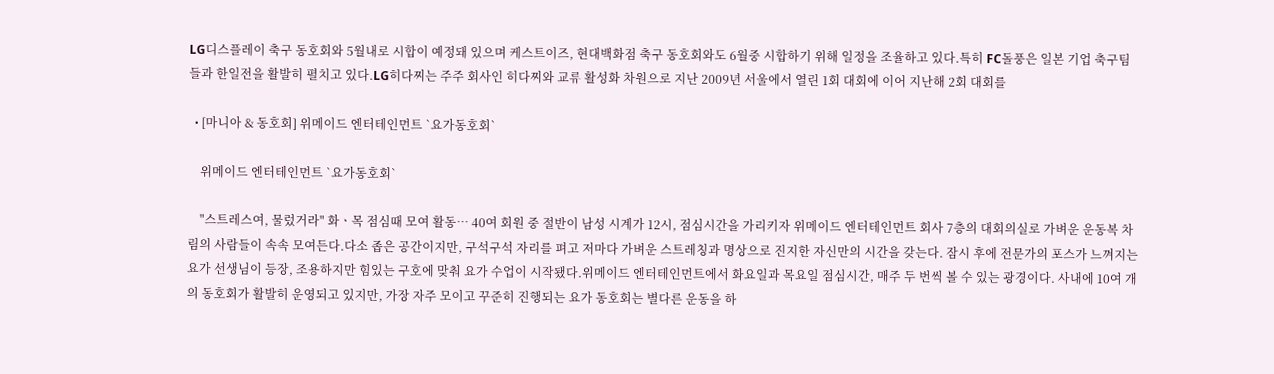LG디스플레이 축구 동호회와 5월내로 시합이 예정돼 있으며 케스트이즈, 현대백화점 축구 동호회와도 6월중 시합하기 위해 일정을 조율하고 있다.특히 FC돌풍은 일본 기업 축구팀들과 한일전을 활발히 펼치고 있다.LG히다찌는 주주 회사인 히다찌와 교류 활성화 차원으로 지난 2009년 서울에서 열린 1회 대회에 이어 지난해 2회 대회를

  • [마니아 & 동호회] 위메이드 엔터테인먼트 `요가동호회`

    위메이드 엔터테인먼트 `요가동호회`

    "스트레스여, 물렀거라" 화ㆍ목 점심때 모여 활동… 40여 회원 중 절반이 남성 시계가 12시, 점심시간을 가리키자 위메이드 엔터테인먼트 회사 7층의 대회의실로 가벼운 운동복 차림의 사람들이 속속 모여든다.다소 좁은 공간이지만, 구석구석 자리를 펴고 저마다 가벼운 스트레칭과 명상으로 진지한 자신만의 시간을 갖는다. 잠시 후에 전문가의 포스가 느껴지는 요가 선생님이 등장, 조용하지만 힘있는 구호에 맞춰 요가 수업이 시작됐다.위메이드 엔터테인먼트에서 화요일과 목요일 점심시간, 매주 두 번씩 볼 수 있는 광경이다. 사내에 10여 개의 동호회가 활발히 운영되고 있지만, 가장 자주 모이고 꾸준히 진행되는 요가 동호회는 별다른 운동을 하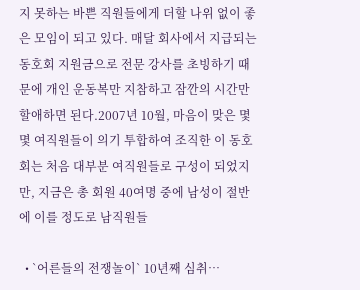지 못하는 바쁜 직원들에게 더할 나위 없이 좋은 모임이 되고 있다. 매달 회사에서 지급되는 동호회 지원금으로 전문 강사를 초빙하기 때문에 개인 운동복만 지참하고 잠깐의 시간만 할애하면 된다.2007년 10월, 마음이 맞은 몇몇 여직원들이 의기 투합하여 조직한 이 동호회는 처음 대부분 여직원들로 구성이 되었지만, 지금은 총 회원 40여명 중에 남성이 절반에 이를 정도로 남직원들

  • `어른들의 전쟁놀이` 10년째 심취…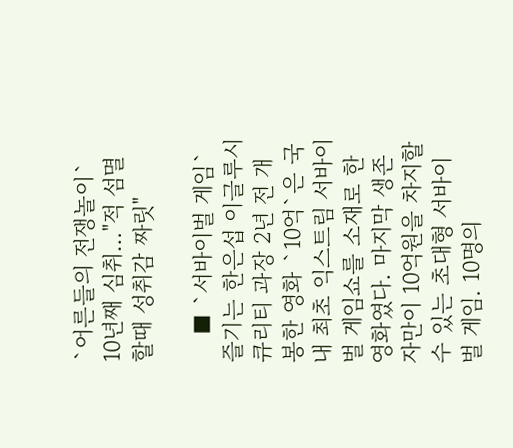`어른들의 전쟁놀이` 10년째 심취…"적 섬멸할때 성취감 짜릿"

    ■ `서바이벌 게임` 즐기는 한은섭 이글루시큐리티 과장 2년 전 개봉한 영화 `10억`은 국내 최초 익스트림 서바이벌 게임쇼를 소재로 한 영화였다. 마지막 생존자만이 10억원을 차지할 수 있는 초대형 서바이벌 게임. 10명의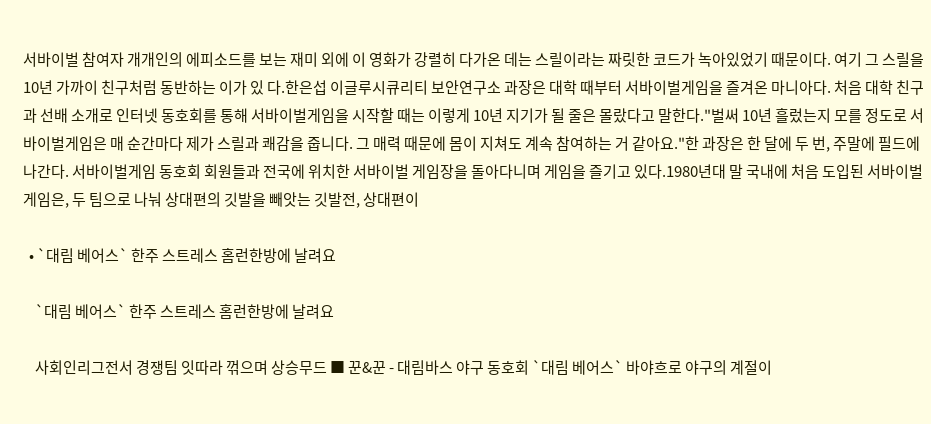서바이벌 참여자 개개인의 에피소드를 보는 재미 외에 이 영화가 강렬히 다가온 데는 스릴이라는 짜릿한 코드가 녹아있었기 때문이다. 여기 그 스릴을 10년 가까이 친구처럼 동반하는 이가 있 다.한은섭 이글루시큐리티 보안연구소 과장은 대학 때부터 서바이벌게임을 즐겨온 마니아다. 처음 대학 친구과 선배 소개로 인터넷 동호회를 통해 서바이벌게임을 시작할 때는 이렇게 10년 지기가 될 줄은 몰랐다고 말한다."벌써 10년 흘렀는지 모를 정도로 서바이벌게임은 매 순간마다 제가 스릴과 쾌감을 줍니다. 그 매력 때문에 몸이 지쳐도 계속 참여하는 거 같아요."한 과장은 한 달에 두 번, 주말에 필드에 나간다. 서바이벌게임 동호회 회원들과 전국에 위치한 서바이벌 게임장을 돌아다니며 게임을 즐기고 있다.1980년대 말 국내에 처음 도입된 서바이벌게임은, 두 팀으로 나눠 상대편의 깃발을 빼앗는 깃발전, 상대편이

  • `대림 베어스` 한주 스트레스 홈런한방에 날려요

    `대림 베어스` 한주 스트레스 홈런한방에 날려요

    사회인리그전서 경쟁팀 잇따라 꺾으며 상승무드 ■ 꾼&꾼 - 대림바스 야구 동호회 `대림 베어스` 바야흐로 야구의 계절이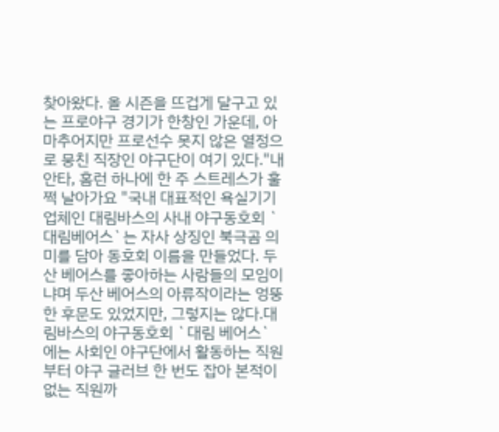찾아왔다. 올 시즌을 뜨겁게 달구고 있는 프로야구 경기가 한창인 가운데, 아마추어지만 프로선수 못지 않은 열정으로 뭉친 직장인 야구단이 여기 있다."내 안타, 홈런 하나에 한 주 스트레스가 훌쩍 날아가요 "국내 대표적인 욕실기기 업체인 대림바스의 사내 야구동호회 `대림베어스`는 자사 상징인 북극곰 의미를 담아 동호회 이름을 만들었다. 두산 베어스를 좋아하는 사람들의 모임이냐며 두산 베어스의 아류작이라는 엉뚱한 후문도 있었지만, 그렇지는 않다.대림바스의 야구동호회 `대림 베어스`에는 사회인 야구단에서 활동하는 직원부터 야구 글러브 한 번도 잡아 본적이 없는 직원까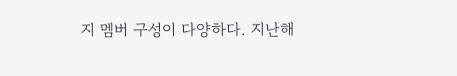지 멤버 구성이 다양하다. 지난해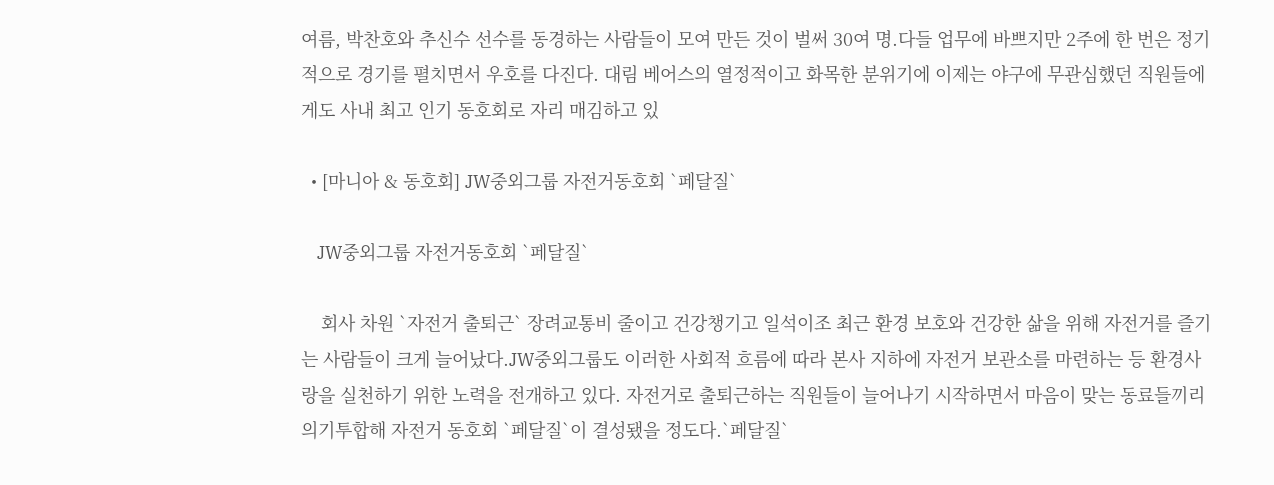여름, 박찬호와 추신수 선수를 동경하는 사람들이 모여 만든 것이 벌써 30여 명.다들 업무에 바쁘지만 2주에 한 번은 정기적으로 경기를 펼치면서 우호를 다진다. 대림 베어스의 열정적이고 화목한 분위기에 이제는 야구에 무관심했던 직원들에게도 사내 최고 인기 동호회로 자리 매김하고 있

  • [마니아 & 동호회] JW중외그룹 자전거동호회 `페달질`

    JW중외그룹 자전거동호회 `페달질`

    회사 차원 `자전거 출퇴근` 장려교통비 줄이고 건강챙기고 일석이조 최근 환경 보호와 건강한 삶을 위해 자전거를 즐기는 사람들이 크게 늘어났다.JW중외그룹도 이러한 사회적 흐름에 따라 본사 지하에 자전거 보관소를 마련하는 등 환경사랑을 실천하기 위한 노력을 전개하고 있다. 자전거로 출퇴근하는 직원들이 늘어나기 시작하면서 마음이 맞는 동료들끼리 의기투합해 자전거 동호회 `페달질`이 결성됐을 정도다.`페달질`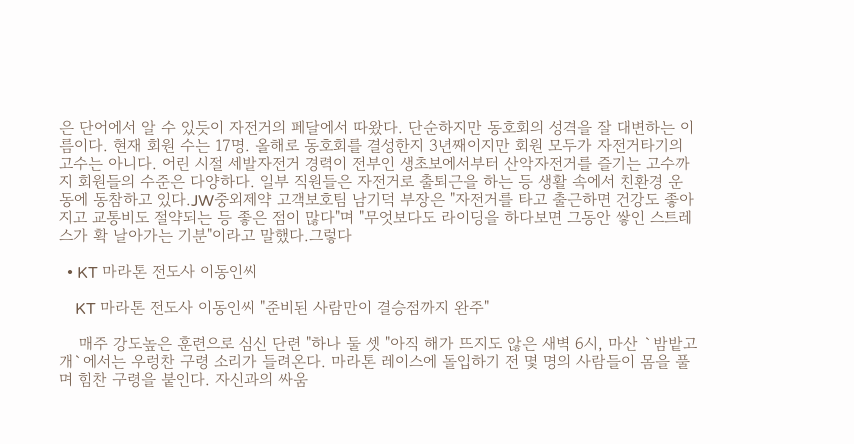은 단어에서 알 수 있듯이 자전거의 페달에서 따왔다. 단순하지만 동호회의 성격을 잘 대변하는 이름이다. 현재 회원 수는 17명. 올해로 동호회를 결성한지 3년째이지만 회원 모두가 자전거타기의 고수는 아니다. 어린 시절 세발자전거 경력이 전부인 생초보에서부터 산악자전거를 즐기는 고수까지 회원들의 수준은 다양하다. 일부 직원들은 자전거로 출퇴근을 하는 등 생활 속에서 친환경 운동에 동참하고 있다.JW중외제약 고객보호팀 남기덕 부장은 "자전거를 타고 출근하면 건강도 좋아지고 교통비도 절약되는 등 좋은 점이 많다"며 "무엇보다도 라이딩을 하다보면 그동안 쌓인 스트레스가 확 날아가는 기분"이라고 말했다.그렇다

  • KT 마라톤 전도사 이동인씨

    KT 마라톤 전도사 이동인씨 "준비된 사람만이 결승점까지 완주"

    매주 강도높은 훈련으로 심신 단련 "하나 둘 셋 "아직 해가 뜨지도 않은 새벽 6시, 마산 `밤밭고개`에서는 우렁찬 구령 소리가 들려온다. 마라톤 레이스에 돌입하기 전 몇 명의 사람들이 몸을 풀며 힘찬 구령을 붙인다. 자신과의 싸움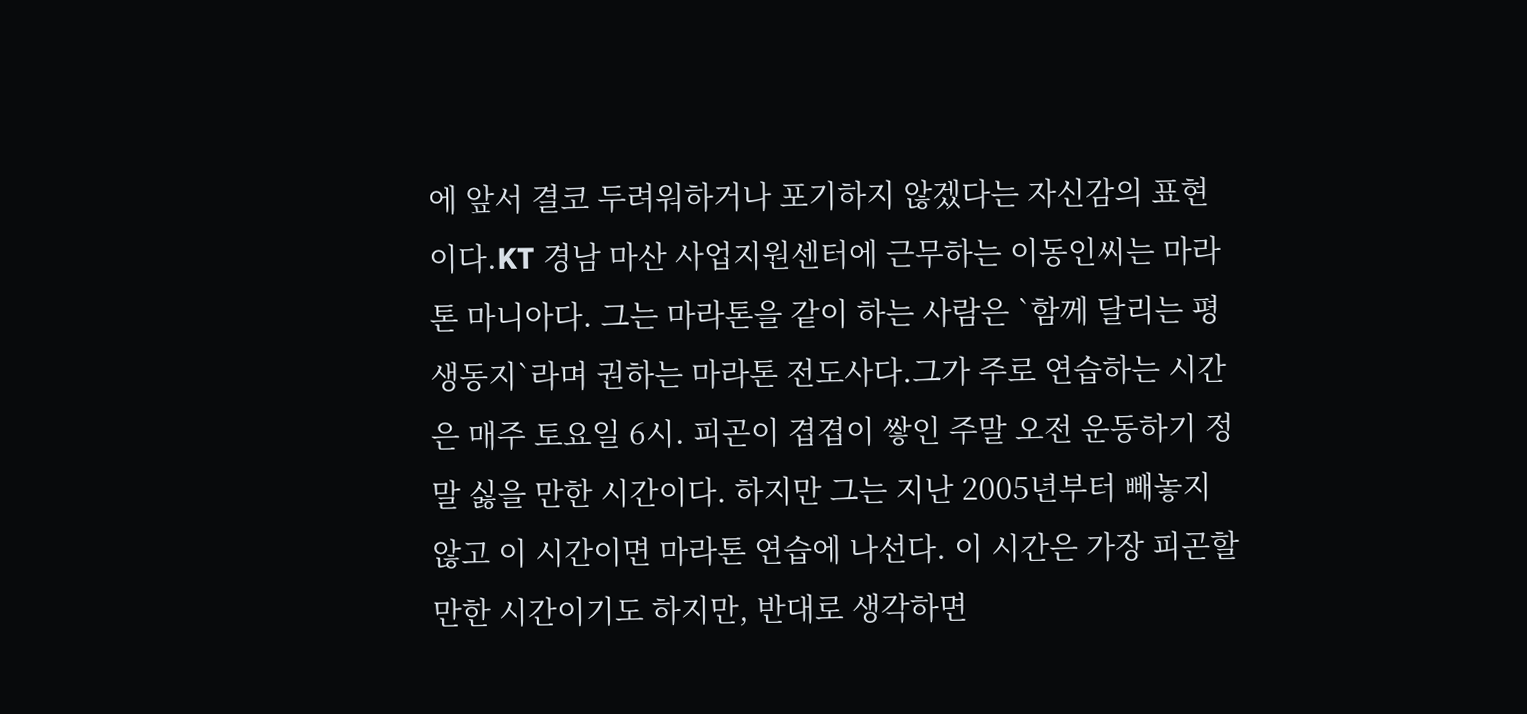에 앞서 결코 두려워하거나 포기하지 않겠다는 자신감의 표현이다.KT 경남 마산 사업지원센터에 근무하는 이동인씨는 마라톤 마니아다. 그는 마라톤을 같이 하는 사람은 `함께 달리는 평생동지`라며 권하는 마라톤 전도사다.그가 주로 연습하는 시간은 매주 토요일 6시. 피곤이 겹겹이 쌓인 주말 오전 운동하기 정말 싫을 만한 시간이다. 하지만 그는 지난 2005년부터 빼놓지 않고 이 시간이면 마라톤 연습에 나선다. 이 시간은 가장 피곤할만한 시간이기도 하지만, 반대로 생각하면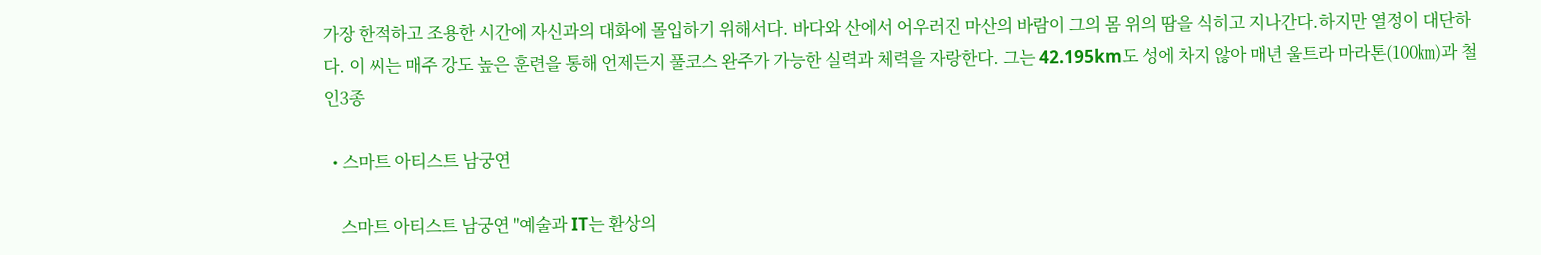가장 한적하고 조용한 시간에 자신과의 대화에 몰입하기 위해서다. 바다와 산에서 어우러진 마산의 바람이 그의 몸 위의 땀을 식히고 지나간다.하지만 열정이 대단하다. 이 씨는 매주 강도 높은 훈련을 통해 언제든지 풀코스 완주가 가능한 실력과 체력을 자랑한다. 그는 42.195km도 성에 차지 않아 매년 울트라 마라톤(100㎞)과 철인3종

  • 스마트 아티스트 남궁연

    스마트 아티스트 남궁연 "예술과 IT는 환상의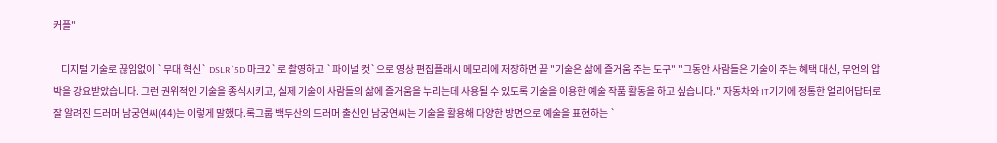커플"

    디지털 기술로 끊임없이 `무대 혁신` DSLR `5D 마크2`로 촬영하고 `파이널 컷`으로 영상 편집플래시 메모리에 저장하면 끝 "기술은 삶에 즐거움 주는 도구" "그동안 사람들은 기술이 주는 혜택 대신, 무언의 압박을 강요받았습니다. 그런 권위적인 기술을 종식시키고, 실제 기술이 사람들의 삶에 즐거움을 누리는데 사용될 수 있도록 기술을 이용한 예술 작품 활동을 하고 싶습니다." 자동차와 IT기기에 정통한 얼리어답터로 잘 알려진 드러머 남궁연씨(44)는 이렇게 말했다.록그룹 백두산의 드러머 출신인 남궁연씨는 기술을 활용해 다양한 방면으로 예술을 표현하는 `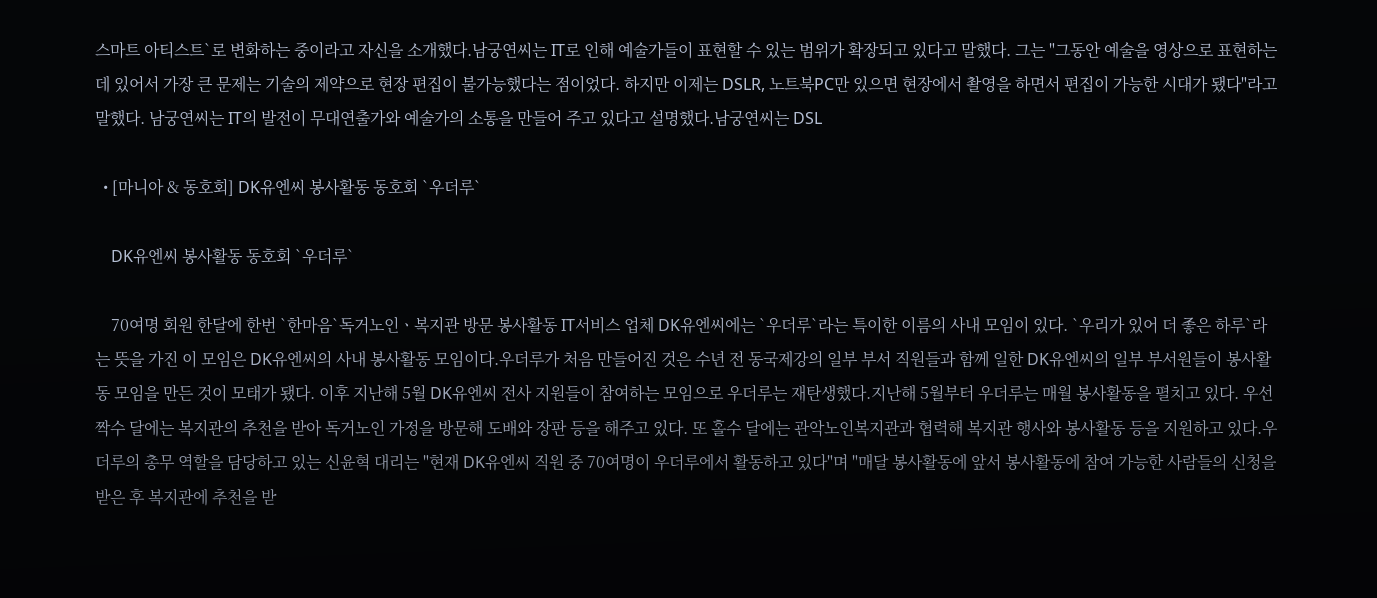스마트 아티스트`로 변화하는 중이라고 자신을 소개했다.남궁연씨는 IT로 인해 예술가들이 표현할 수 있는 범위가 확장되고 있다고 말했다. 그는 "그동안 예술을 영상으로 표현하는데 있어서 가장 큰 문제는 기술의 제약으로 현장 편집이 불가능했다는 점이었다. 하지만 이제는 DSLR, 노트북PC만 있으면 현장에서 촬영을 하면서 편집이 가능한 시대가 됐다"라고 말했다. 남궁연씨는 IT의 발전이 무대연출가와 예술가의 소통을 만들어 주고 있다고 설명했다.남궁연씨는 DSL

  • [마니아 & 동호회] DK유엔씨 봉사활동 동호회 `우더루`

    DK유엔씨 봉사활동 동호회 `우더루`

    70여명 회원 한달에 한번 `한마음`독거노인ㆍ복지관 방문 봉사활동 IT서비스 업체 DK유엔씨에는 `우더루`라는 특이한 이름의 사내 모임이 있다. `우리가 있어 더 좋은 하루`라는 뜻을 가진 이 모임은 DK유엔씨의 사내 봉사활동 모임이다.우더루가 처음 만들어진 것은 수년 전 동국제강의 일부 부서 직원들과 함께 일한 DK유엔씨의 일부 부서원들이 봉사활동 모임을 만든 것이 모태가 됐다. 이후 지난해 5월 DK유엔씨 전사 지원들이 참여하는 모임으로 우더루는 재탄생했다.지난해 5월부터 우더루는 매월 봉사활동을 펼치고 있다. 우선 짝수 달에는 복지관의 추천을 받아 독거노인 가정을 방문해 도배와 장판 등을 해주고 있다. 또 홀수 달에는 관악노인복지관과 협력해 복지관 행사와 봉사활동 등을 지원하고 있다.우더루의 총무 역할을 담당하고 있는 신윤혁 대리는 "현재 DK유엔씨 직원 중 70여명이 우더루에서 활동하고 있다"며 "매달 봉사활동에 앞서 봉사활동에 참여 가능한 사람들의 신청을 받은 후 복지관에 추천을 받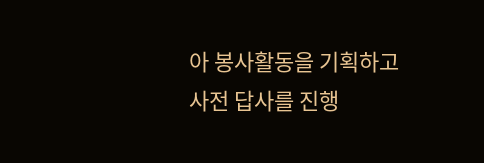아 봉사활동을 기획하고 사전 답사를 진행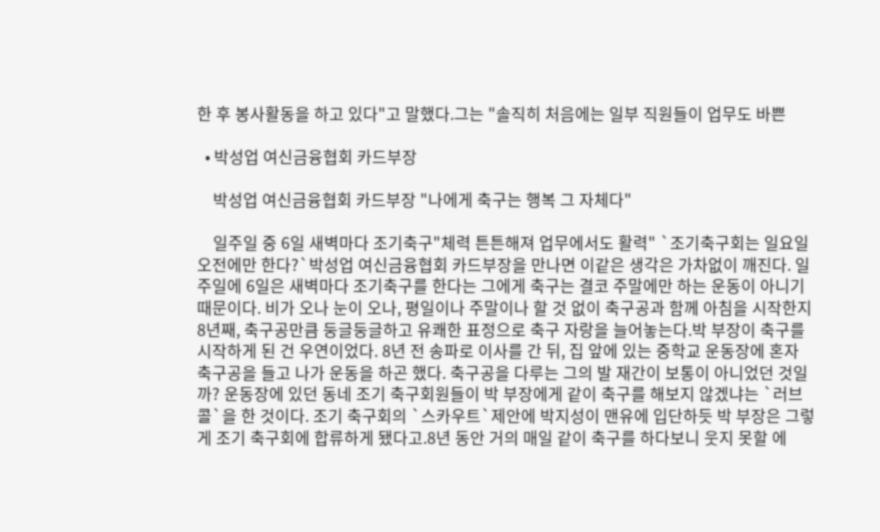한 후 봉사활동을 하고 있다"고 말했다.그는 "솔직히 처음에는 일부 직원들이 업무도 바쁜

  • 박성업 여신금융협회 카드부장

    박성업 여신금융협회 카드부장 "나에게 축구는 행복 그 자체다"

    일주일 중 6일 새벽마다 조기축구"체력 튼튼해져 업무에서도 활력" `조기축구회는 일요일 오전에만 한다?`박성업 여신금융협회 카드부장을 만나면 이같은 생각은 가차없이 깨진다. 일주일에 6일은 새벽마다 조기축구를 한다는 그에게 축구는 결코 주말에만 하는 운동이 아니기 때문이다. 비가 오나 눈이 오나, 평일이나 주말이나 할 것 없이 축구공과 함께 아침을 시작한지 8년째, 축구공만큼 둥글둥글하고 유쾌한 표정으로 축구 자랑을 늘어놓는다.박 부장이 축구를 시작하게 된 건 우연이었다. 8년 전 송파로 이사를 간 뒤, 집 앞에 있는 중학교 운동장에 혼자 축구공을 들고 나가 운동을 하곤 했다. 축구공을 다루는 그의 발 재간이 보통이 아니었던 것일까? 운동장에 있던 동네 조기 축구회원들이 박 부장에게 같이 축구를 해보지 않겠냐는 `러브콜`을 한 것이다. 조기 축구회의 `스카우트`제안에 박지성이 맨유에 입단하듯 박 부장은 그렇게 조기 축구회에 합류하게 됐다고.8년 동안 거의 매일 같이 축구를 하다보니 웃지 못할 에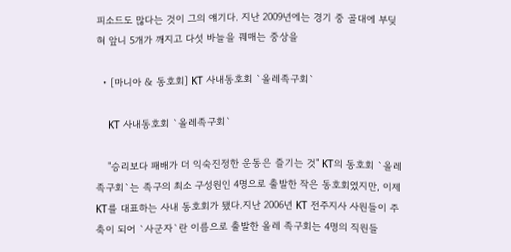피소드도 많다는 것이 그의 얘기다. 지난 2009년에는 경기 중 골대에 부딪혀 앞니 5개가 깨지고 다섯 바늘을 꿰매는 중상을

  • [마니아 & 동호회] KT 사내동호회 `올레족구회`

    KT 사내동호회 `올레족구회`

    "승리보다 패배가 더 익숙진정한 운동은 즐기는 것" KT의 동호회 `올레족구회`는 족구의 최소 구성원인 4명으로 출발한 작은 동호회였지만, 이제 KT를 대표하는 사내 동호회가 됐다.지난 2006년 KT 전주지사 사원들이 주축이 되어 `사군자`란 이름으로 출발한 올레 족구회는 4명의 직원들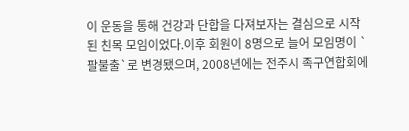이 운동을 통해 건강과 단합을 다져보자는 결심으로 시작된 친목 모임이었다.이후 회원이 8명으로 늘어 모임명이 `팔불출`로 변경됐으며, 2008년에는 전주시 족구연합회에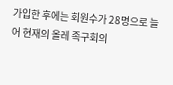가입한 후에는 회원수가 28명으로 늘어 현재의 올레 족구회의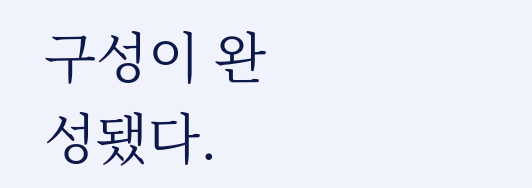구성이 완성됐다.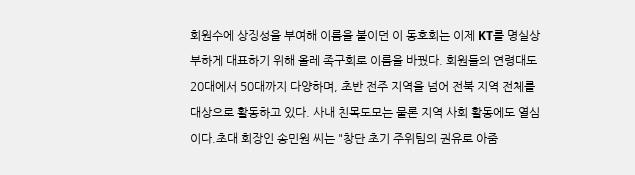회원수에 상징성을 부여해 이름을 붙이던 이 동호회는 이제 KT를 명실상부하게 대표하기 위해 올레 족구회로 이름을 바꿨다. 회원들의 연령대도 20대에서 50대까지 다양하며, 초반 전주 지역을 넘어 전북 지역 전체를 대상으로 활동하고 있다. 사내 친목도모는 물론 지역 사회 활동에도 열심이다.초대 회장인 송민원 씨는 "창단 초기 주위팀의 권유로 아줌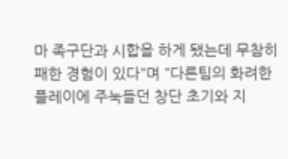마 족구단과 시합을 하게 됐는데 무참히 패한 경험이 있다"며 "다른팀의 화려한 플레이에 주눅들던 창단 초기와 지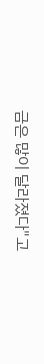금은 많이 달라졌다"고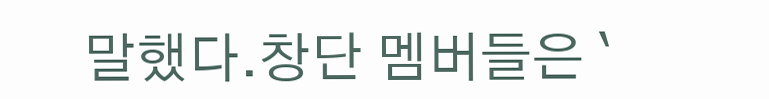말했다.창단 멤버들은 `